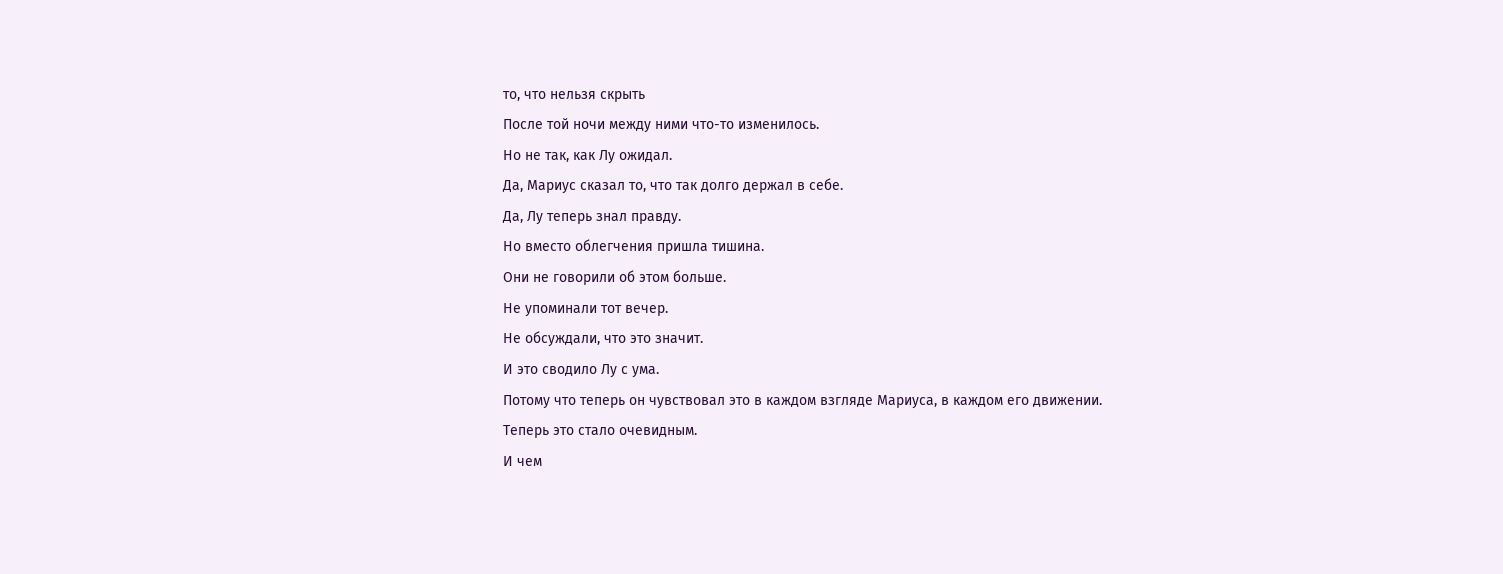то, что нельзя скрыть
После той ночи между ними что-то изменилось.
Но не так, как Лу ожидал.
Да, Мариус сказал то, что так долго держал в себе.
Да, Лу теперь знал правду.
Но вместо облегчения пришла тишина.
Они не говорили об этом больше.
Не упоминали тот вечер.
Не обсуждали, что это значит.
И это сводило Лу с ума.
Потому что теперь он чувствовал это в каждом взгляде Мариуса, в каждом его движении.
Теперь это стало очевидным.
И чем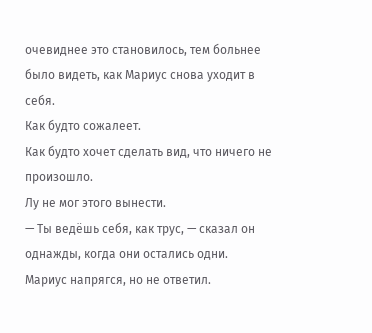очевиднее это становилось, тем больнее было видеть, как Мариус снова уходит в себя.
Как будто сожалеет.
Как будто хочет сделать вид, что ничего не произошло.
Лу не мог этого вынести.
— Ты ведёшь себя, как трус, — сказал он однажды, когда они остались одни.
Мариус напрягся, но не ответил.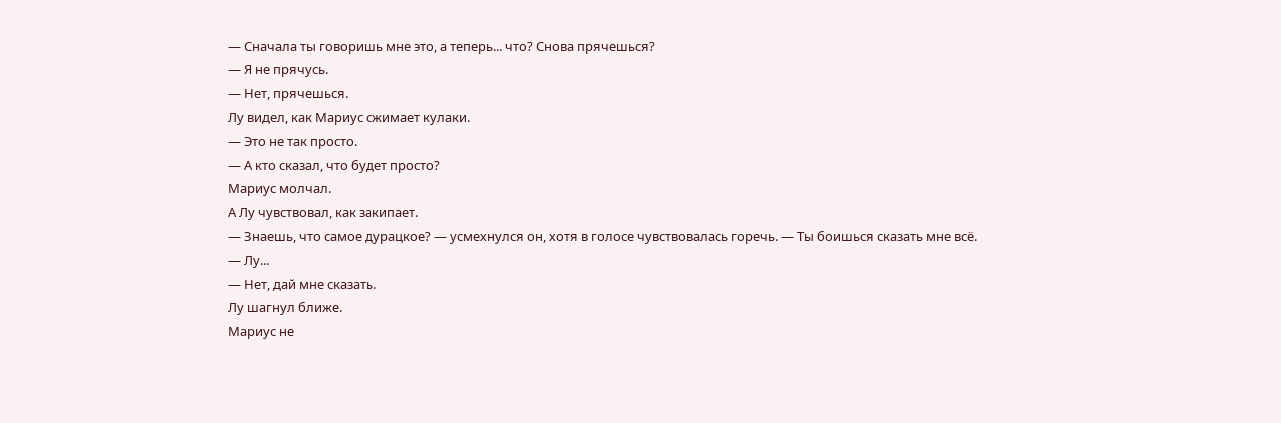— Сначала ты говоришь мне это, а теперь... что? Снова прячешься?
— Я не прячусь.
— Нет, прячешься.
Лу видел, как Мариус сжимает кулаки.
— Это не так просто.
— А кто сказал, что будет просто?
Мариус молчал.
А Лу чувствовал, как закипает.
— Знаешь, что самое дурацкое? — усмехнулся он, хотя в голосе чувствовалась горечь. — Ты боишься сказать мне всё.
— Лу...
— Нет, дай мне сказать.
Лу шагнул ближе.
Мариус не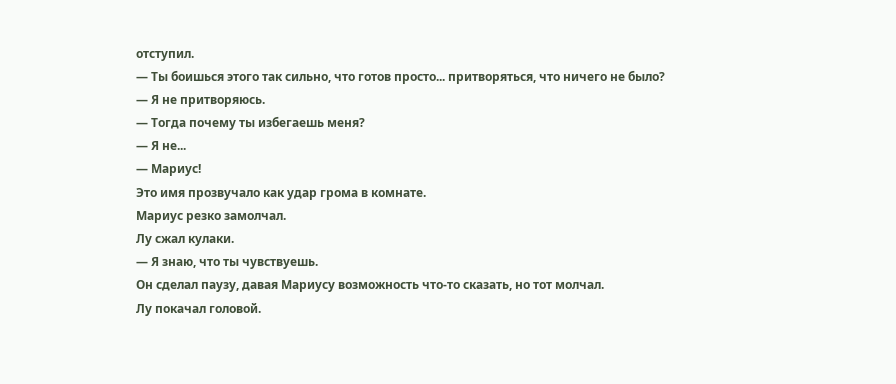отступил.
— Ты боишься этого так сильно, что готов просто... притворяться, что ничего не было?
— Я не притворяюсь.
— Тогда почему ты избегаешь меня?
— Я не...
— Мариус!
Это имя прозвучало как удар грома в комнате.
Мариус резко замолчал.
Лу сжал кулаки.
— Я знаю, что ты чувствуешь.
Он сделал паузу, давая Мариусу возможность что-то сказать, но тот молчал.
Лу покачал головой.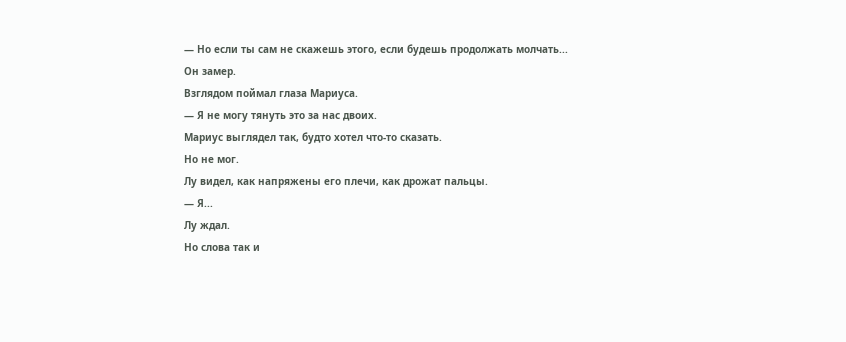— Но если ты сам не скажешь этого, если будешь продолжать молчать...
Он замер.
Взглядом поймал глаза Мариуса.
— Я не могу тянуть это за нас двоих.
Мариус выглядел так, будто хотел что-то сказать.
Но не мог.
Лу видел, как напряжены его плечи, как дрожат пальцы.
— Я...
Лу ждал.
Но слова так и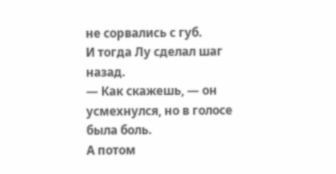не сорвались с губ.
И тогда Лу сделал шаг назад.
— Как скажешь, — он усмехнулся, но в голосе была боль.
А потом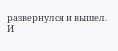развернулся и вышел.
И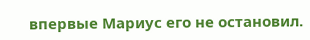впервые Мариус его не остановил.